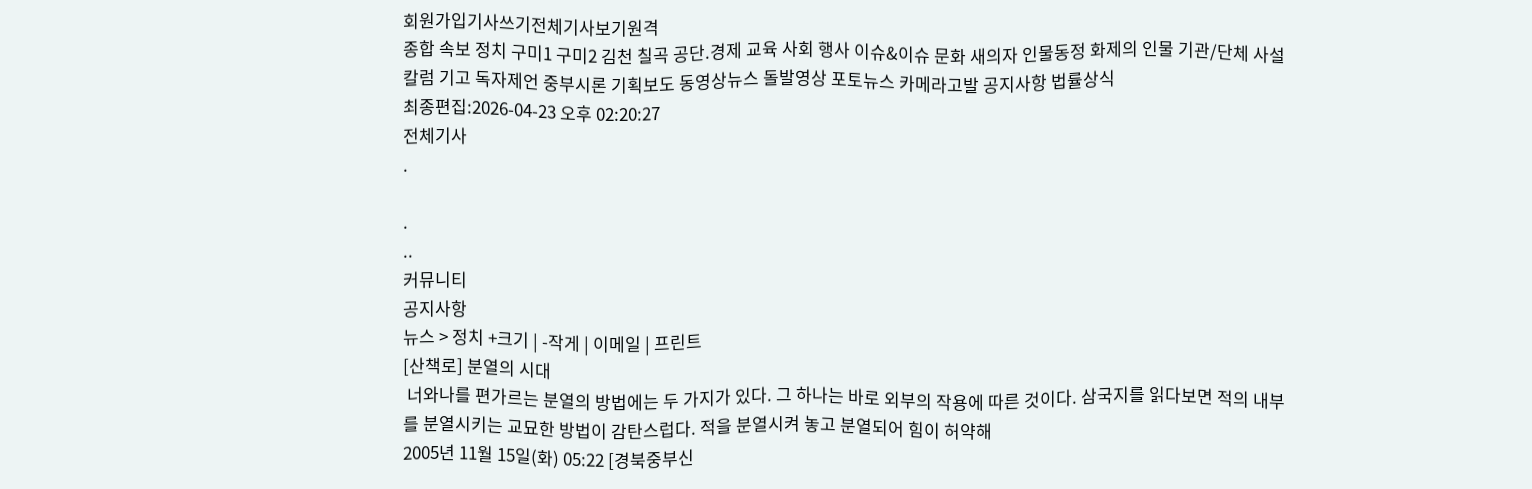회원가입기사쓰기전체기사보기원격
종합 속보 정치 구미1 구미2 김천 칠곡 공단.경제 교육 사회 행사 이슈&이슈 문화 새의자 인물동정 화제의 인물 기관/단체 사설 칼럼 기고 독자제언 중부시론 기획보도 동영상뉴스 돌발영상 포토뉴스 카메라고발 공지사항 법률상식
최종편집:2026-04-23 오후 02:20:27
전체기사
.

.
..
커뮤니티
공지사항
뉴스 > 정치 +크기 | -작게 | 이메일 | 프린트
[산책로] 분열의 시대
 너와나를 편가르는 분열의 방법에는 두 가지가 있다. 그 하나는 바로 외부의 작용에 따른 것이다. 삼국지를 읽다보면 적의 내부를 분열시키는 교묘한 방법이 감탄스럽다. 적을 분열시켜 놓고 분열되어 힘이 허약해
2005년 11월 15일(화) 05:22 [경북중부신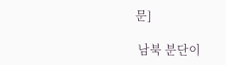문]

 남북 분단이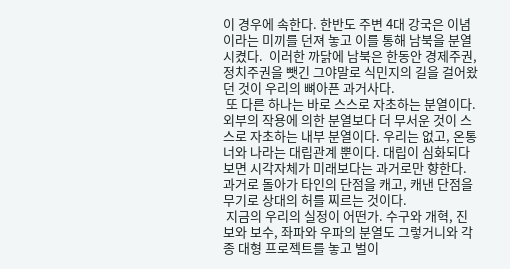이 경우에 속한다. 한반도 주변 4대 강국은 이념이라는 미끼를 던져 놓고 이를 통해 남북을 분열시켰다.  이러한 까닭에 남북은 한동안 경제주권,정치주권을 뺏긴 그야말로 식민지의 길을 걸어왔던 것이 우리의 뼈아픈 과거사다.
 또 다른 하나는 바로 스스로 자초하는 분열이다. 외부의 작용에 의한 분열보다 더 무서운 것이 스스로 자초하는 내부 분열이다. 우리는 없고, 온통 너와 나라는 대립관계 뿐이다. 대립이 심화되다보면 시각자체가 미래보다는 과거로만 향한다. 과거로 돌아가 타인의 단점을 캐고, 캐낸 단점을 무기로 상대의 허를 찌르는 것이다.
 지금의 우리의 실정이 어떤가. 수구와 개혁, 진보와 보수, 좌파와 우파의 분열도 그렇거니와 각종 대형 프로젝트를 놓고 벌이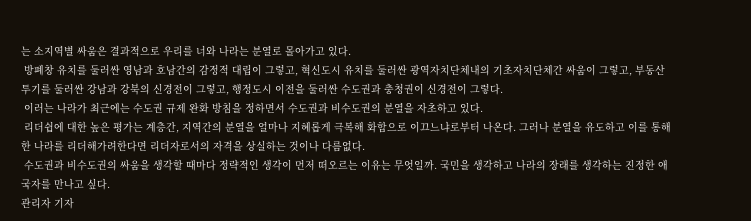는 소지역별 싸움은 결과적으로 우리를 너와 나라는 분열로 몰아가고 있다.
 방폐창 유치를 둘러싼 영남과 호남간의 감정적 대립이 그렇고, 혁신도시 유치를 둘러싼 광역자치단체내의 기초자치단체간 싸움이 그렇고, 부동산 투기를 둘러싼 강남과 강북의 신경전이 그렇고, 행정도시 이전을 둘러싼 수도권과 충청권이 신경전이 그렇다.
 이러는 나라가 최근에는 수도권 규제 완화 방침을 정하면서 수도권과 비수도권의 분열을 자초하고 있다.
 리더쉽에 대한 높은 평가는 계층간, 지역간의 분열을 얼마나 지혜롭게 극복해 화합으로 이끄느냐로부터 나온다. 그러나 분열을 유도하고 이를 통해 한 나라를 리더해가려한다면 리더자로서의 자격을 상실하는 것이나 다름없다.
 수도권과 비수도권의 싸움을 생각할 때마다 정략적인 생각이 먼저 떠오르는 이유는 무엇일까. 국민을 생각하고 나라의 장래를 생각하는 진정한 애국자를 만나고 싶다.
관리자 기자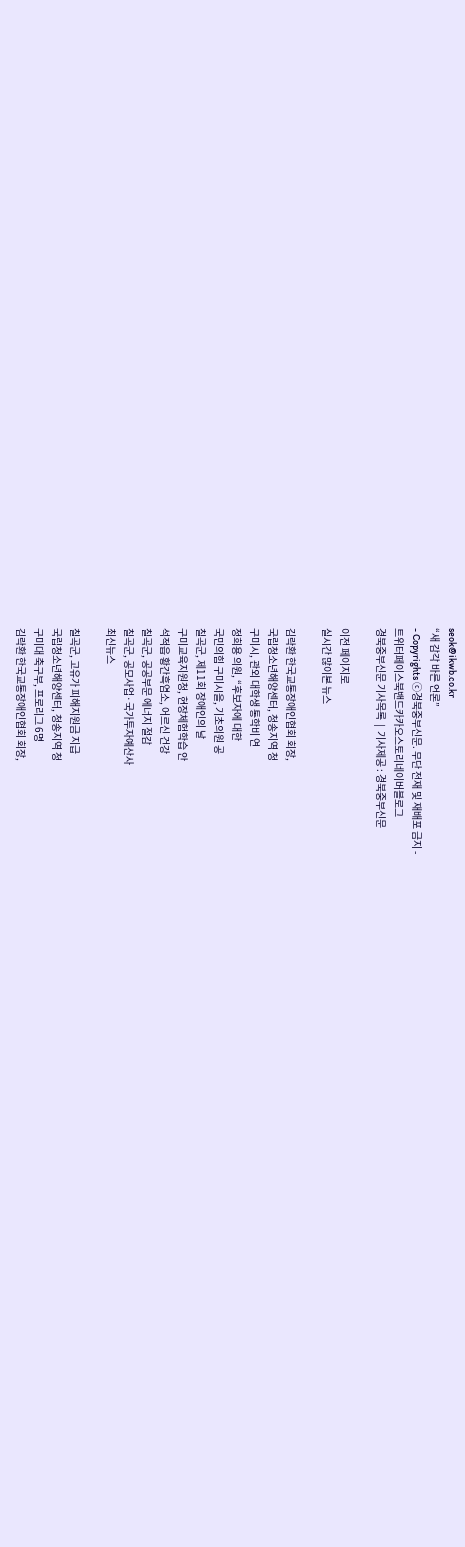seok@ikwb.co.kr
“새 감각 바른 언론”
- Copyrights ⓒ경북중부신문. 무단 전재 및 재배포 금지 -
트위터페이스북밴드카카오스토리네이버블로그
경북중부신문 기사목록  |  기사제공 : 경북중부신문

이전 페이지로
실시간 많이본 뉴스

김락환 한국교통장애인협회 회장,
국립청소년해양센터, 청송지역 청
구미시, 관외 대학생 통학비 연
정희용 의원, “후보자에 대한
국민의힘 구미시을, 기초의원 공
칠곡군, 제11회 장애인의 날
구미교육지원청, 현장체험학습 안
석적읍 황간흑염소, 어르신 건강
칠곡군, 공공부문 에너지 절감
칠곡군, 공모사업·국가투자예산사
최신뉴스

칠곡군, 고유가 피해지원금 지급
국립청소년해양센터, 청송지역 청
구미대 축구부, 프로리그 6명
김락환 한국교통장애인협회 회장,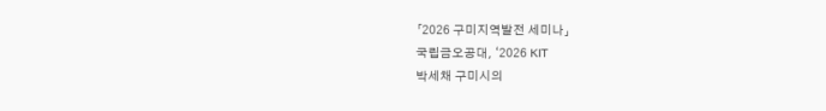「2026 구미지역발전 세미나」
국립금오공대, ‘2026 KIT
박세채 구미시의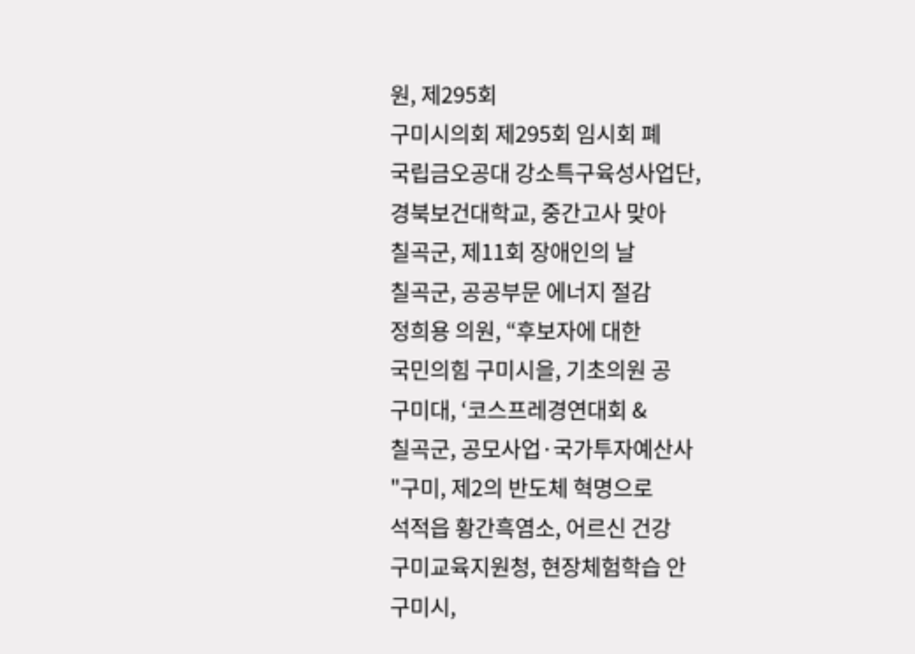원, 제295회
구미시의회 제295회 임시회 폐
국립금오공대 강소특구육성사업단,
경북보건대학교, 중간고사 맞아
칠곡군, 제11회 장애인의 날
칠곡군, 공공부문 에너지 절감
정희용 의원, “후보자에 대한
국민의힘 구미시을, 기초의원 공
구미대, ‘코스프레경연대회 &
칠곡군, 공모사업·국가투자예산사
"구미, 제2의 반도체 혁명으로
석적읍 황간흑염소, 어르신 건강
구미교육지원청, 현장체험학습 안
구미시,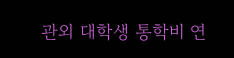관외 대학생 통학비 연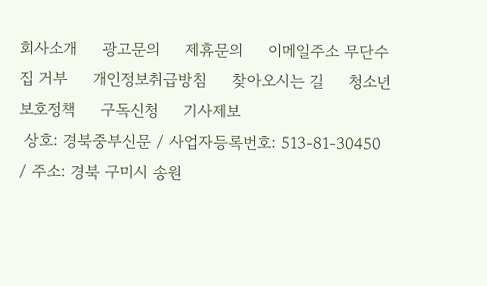회사소개     광고문의     제휴문의     이메일주소 무단수집 거부     개인정보취급방침     찾아오시는 길     청소년보호정책     구독신청     기사제보
 상호: 경북중부신문 / 사업자등록번호: 513-81-30450 / 주소: 경북 구미시 송원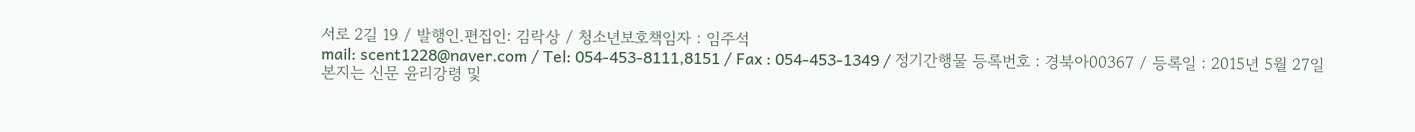서로 2길 19 / 발행인.편집인: 김락상 / 청소년보호책임자 : 임주석
mail: scent1228@naver.com / Tel: 054-453-8111,8151 / Fax : 054-453-1349 / 정기간행물 등록번호 : 경북아00367 / 등록일 : 2015년 5월 27일
본지는 신문 윤리강령 및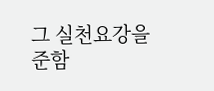그 실천요강을 준함